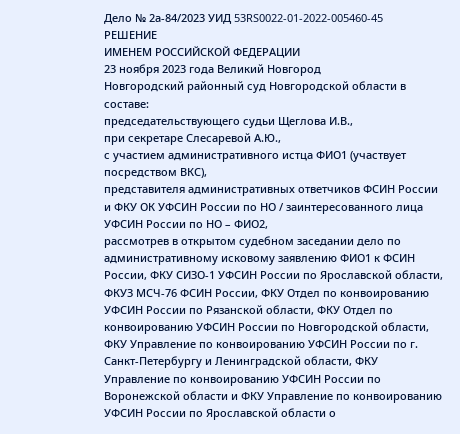Дело № 2а-84/2023 УИД 53RS0022-01-2022-005460-45
РЕШЕНИЕ
ИМЕНЕМ РОССИЙСКОЙ ФЕДЕРАЦИИ
23 ноября 2023 года Великий Новгород
Новгородский районный суд Новгородской области в составе:
председательствующего судьи Щеглова И.В.,
при секретаре Слесаревой А.Ю.,
с участием административного истца ФИО1 (участвует посредством ВКС),
представителя административных ответчиков ФСИН России и ФКУ ОК УФСИН России по НО / заинтересованного лица УФСИН России по НО – ФИО2,
рассмотрев в открытом судебном заседании дело по административному исковому заявлению ФИО1 к ФСИН России, ФКУ СИЗО-1 УФСИН России по Ярославской области, ФКУЗ МСЧ-76 ФСИН России, ФКУ Отдел по конвоированию УФСИН России по Рязанской области, ФКУ Отдел по конвоированию УФСИН России по Новгородской области, ФКУ Управление по конвоированию УФСИН России по г. Санкт-Петербургу и Ленинградской области, ФКУ Управление по конвоированию УФСИН России по Воронежской области и ФКУ Управление по конвоированию УФСИН России по Ярославской области о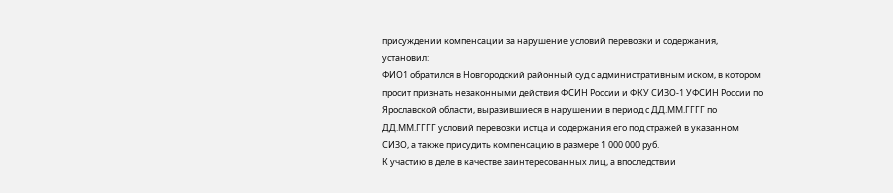присуждении компенсации за нарушение условий перевозки и содержания,
установил:
ФИО1 обратился в Новгородский районный суд с административным иском, в котором просит признать незаконными действия ФСИН России и ФКУ СИЗО-1 УФСИН России по Ярославской области, выразившиеся в нарушении в период с ДД.ММ.ГГГГ по ДД.ММ.ГГГГ условий перевозки истца и содержания его под стражей в указанном СИЗО, а также присудить компенсацию в размере 1 000 000 руб.
К участию в деле в качестве заинтересованных лиц, а впоследствии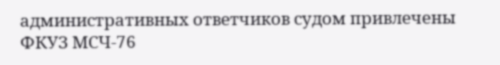административных ответчиков судом привлечены ФКУЗ МСЧ-76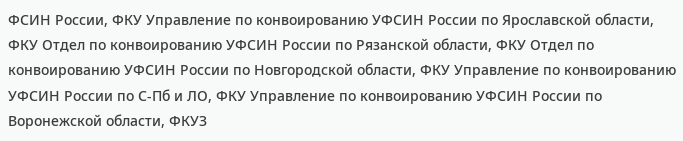ФСИН России, ФКУ Управление по конвоированию УФСИН России по Ярославской области, ФКУ Отдел по конвоированию УФСИН России по Рязанской области, ФКУ Отдел по конвоированию УФСИН России по Новгородской области, ФКУ Управление по конвоированию УФСИН России по С-Пб и ЛО, ФКУ Управление по конвоированию УФСИН России по Воронежской области, ФКУЗ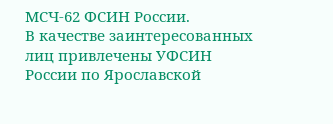МСЧ-62 ФСИН России.
В качестве заинтересованных лиц привлечены УФСИН России по Ярославской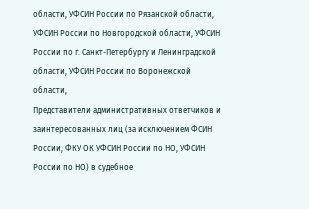области, УФСИН России по Рязанской области, УФСИН России по Новгородской области, УФСИН России по г. Санкт-Петербургу и Ленинградской области, УФСИН России по Воронежской области,
Представители административных ответчиков и заинтересованных лиц (за исключением ФСИН России, ФКУ ОК УФСИН России по НО, УФСИН России по НО) в судебное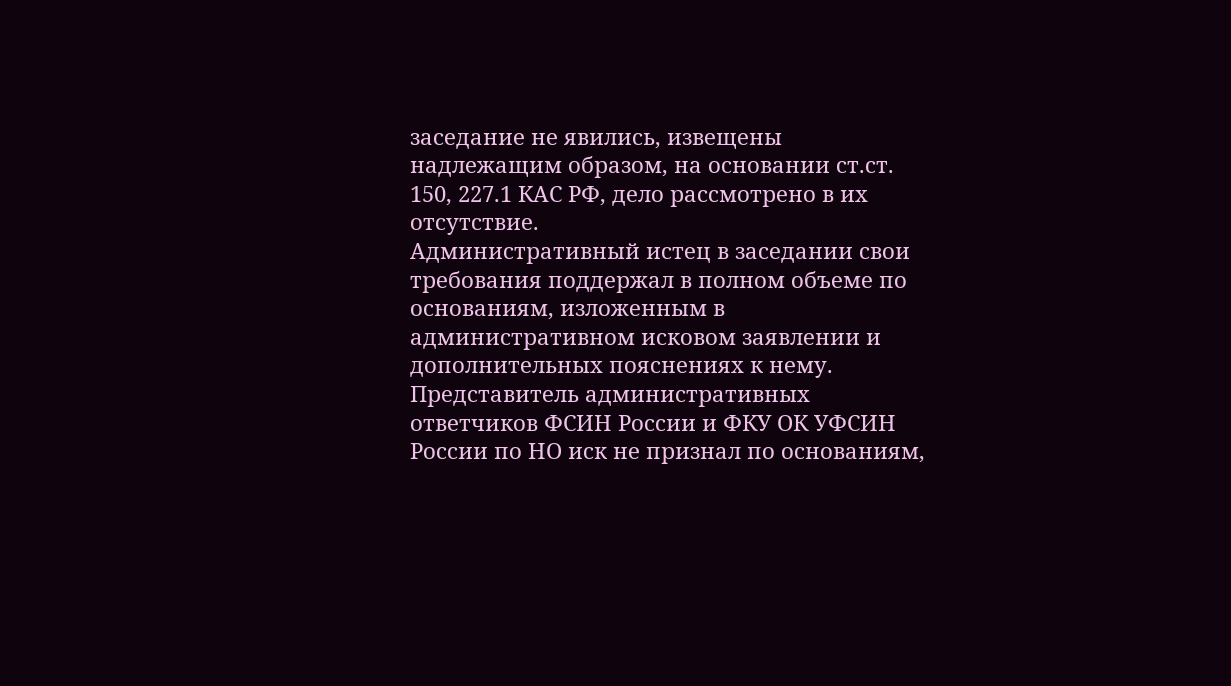заседание не явились, извещены надлежащим образом, на основании ст.ст. 150, 227.1 КАС РФ, дело рассмотрено в их отсутствие.
Административный истец в заседании свои требования поддержал в полном объеме по основаниям, изложенным в административном исковом заявлении и дополнительных пояснениях к нему.
Представитель административных ответчиков ФСИН России и ФКУ ОК УФСИН России по НО иск не признал по основаниям,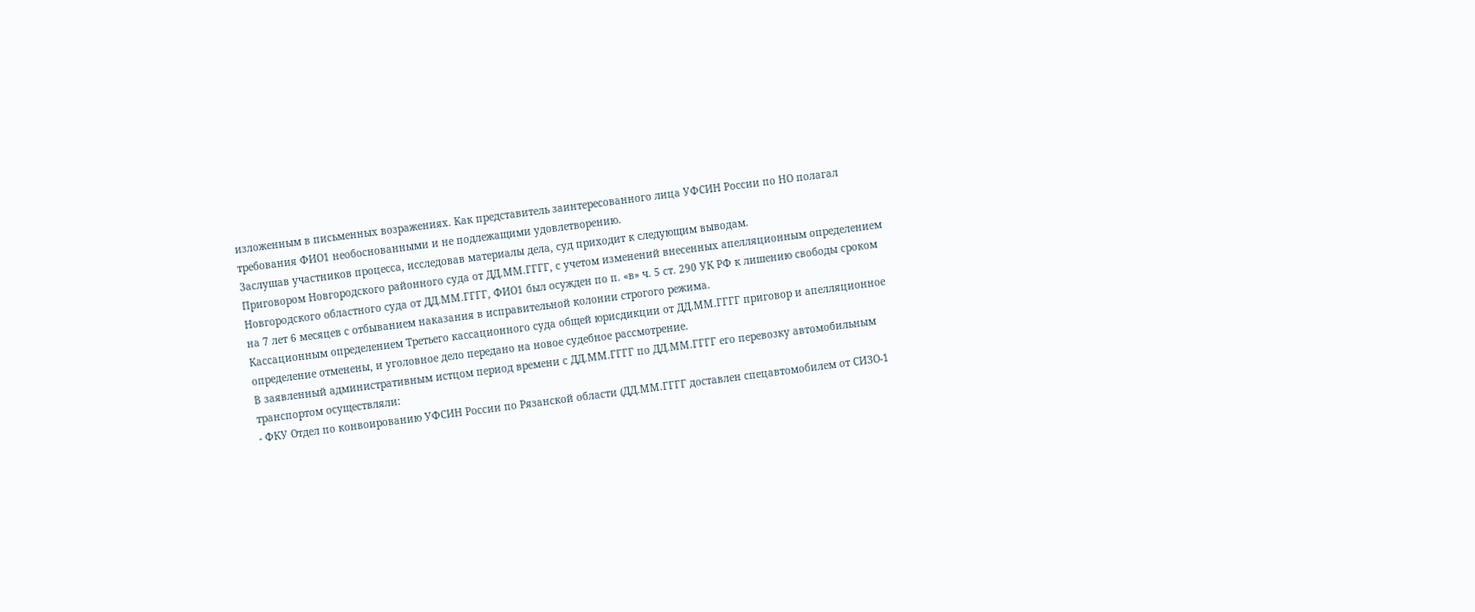изложенным в письменных возражениях. Как представитель заинтересованного лица УФСИН России по НО полагал требования ФИО1 необоснованными и не подлежащими удовлетворению.
Заслушав участников процесса, исследовав материалы дела, суд приходит к следующим выводам.
Приговором Новгородского районного суда от ДД.ММ.ГГГГ, с учетом изменений внесенных апелляционным определением Новгородского областного суда от ДД.ММ.ГГГГ, ФИО1 был осужден по п. «в» ч. 5 ст. 290 УК РФ к лишению свободы сроком на 7 лет 6 месяцев с отбыванием наказания в исправительной колонии строгого режима.
Кассационным определением Третьего кассационного суда общей юрисдикции от ДД.ММ.ГГГГ приговор и апелляционное определение отменены, и уголовное дело передано на новое судебное рассмотрение.
В заявленный административным истцом период времени с ДД.ММ.ГГГГ по ДД.ММ.ГГГГ его перевозку автомобильным транспортом осуществляли:
- ФКУ Отдел по конвоированию УФСИН России по Рязанской области (ДД.ММ.ГГГГ доставлен спецавтомобилем от СИЗО-1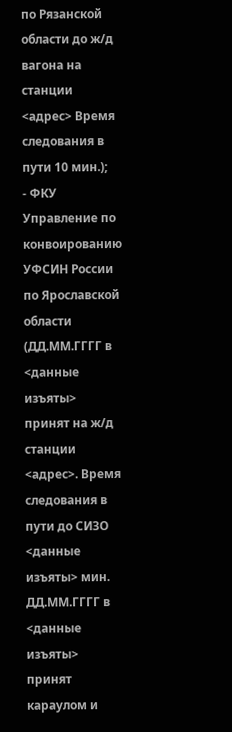по Рязанской области до ж/д вагона на станции <адрес> Время следования в пути 10 мин.);
- ФКУ Управление по конвоированию УФСИН России по Ярославской области (ДД.ММ.ГГГГ в <данные изъяты> принят на ж/д станции <адрес>. Время следования в пути до СИЗО <данные изъяты> мин. ДД.ММ.ГГГГ в <данные изъяты> принят караулом и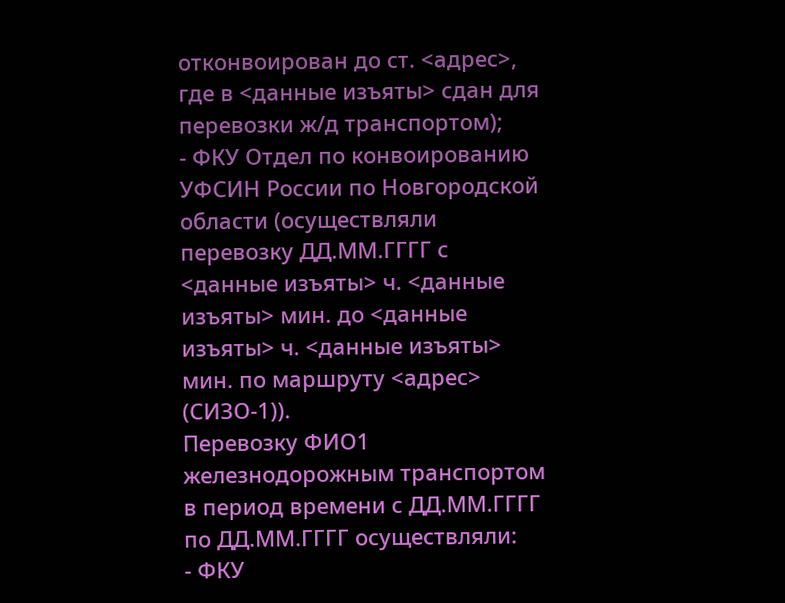отконвоирован до ст. <адрес>, где в <данные изъяты> сдан для перевозки ж/д транспортом);
- ФКУ Отдел по конвоированию УФСИН России по Новгородской области (осуществляли перевозку ДД.ММ.ГГГГ с <данные изъяты> ч. <данные изъяты> мин. до <данные изъяты> ч. <данные изъяты> мин. по маршруту <адрес> (СИЗО-1)).
Перевозку ФИО1 железнодорожным транспортом в период времени с ДД.ММ.ГГГГ по ДД.ММ.ГГГГ осуществляли:
- ФКУ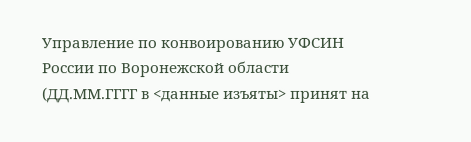Управление по конвоированию УФСИН России по Воронежской области (ДД.ММ.ГГГГ в <данные изъяты> принят на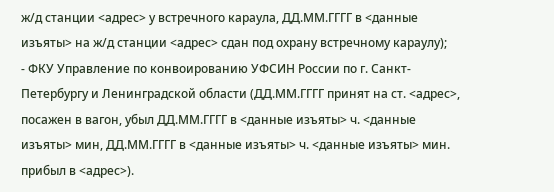ж/д станции <адрес> у встречного караула, ДД.ММ.ГГГГ в <данные изъяты> на ж/д станции <адрес> сдан под охрану встречному караулу);
- ФКУ Управление по конвоированию УФСИН России по г. Санкт-Петербургу и Ленинградской области (ДД.ММ.ГГГГ принят на ст. <адрес>, посажен в вагон, убыл ДД.ММ.ГГГГ в <данные изъяты> ч. <данные изъяты> мин, ДД.ММ.ГГГГ в <данные изъяты> ч. <данные изъяты> мин. прибыл в <адрес>).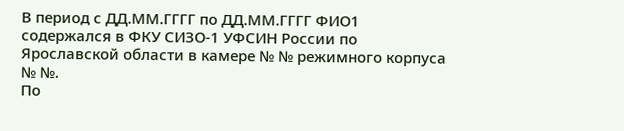В период с ДД.ММ.ГГГГ по ДД.ММ.ГГГГ ФИО1 содержался в ФКУ СИЗО-1 УФСИН России по Ярославской области в камере № № режимного корпуса № №.
По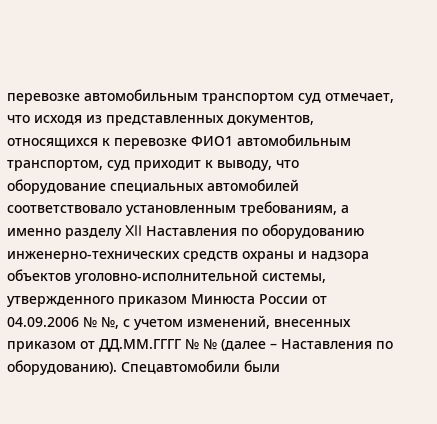перевозке автомобильным транспортом суд отмечает, что исходя из представленных документов, относящихся к перевозке ФИО1 автомобильным транспортом, суд приходит к выводу, что оборудование специальных автомобилей соответствовало установленным требованиям, а именно разделу XII Наставления по оборудованию инженерно-технических средств охраны и надзора объектов уголовно-исполнительной системы, утвержденного приказом Минюста России от 04.09.2006 № №, с учетом изменений, внесенных приказом от ДД.ММ.ГГГГ № № (далее – Наставления по оборудованию). Спецавтомобили были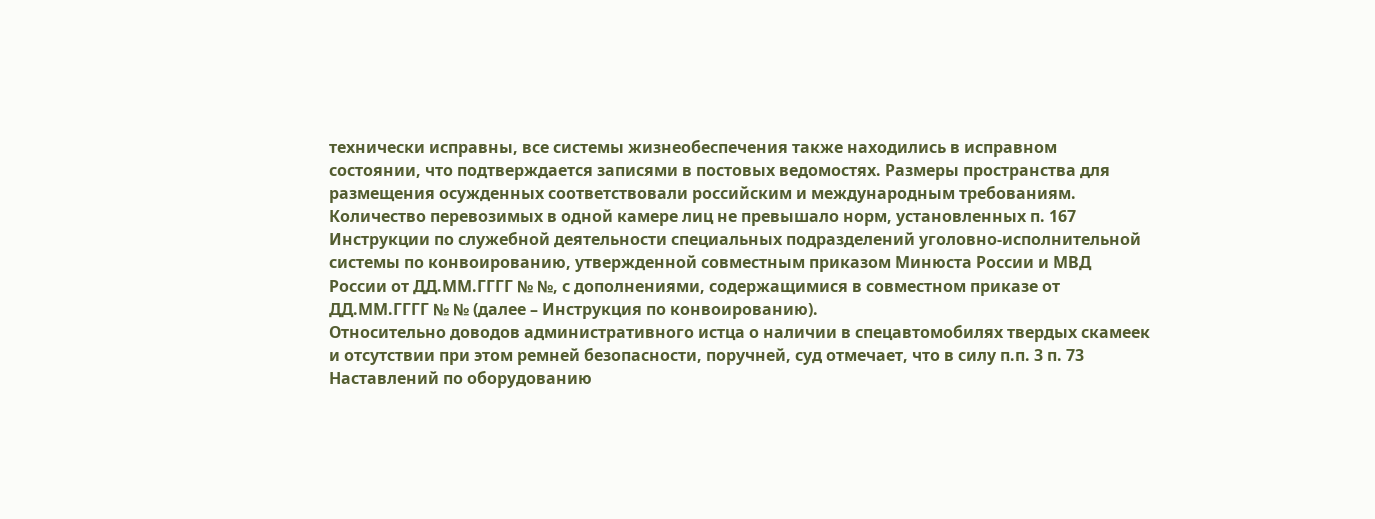технически исправны, все системы жизнеобеспечения также находились в исправном состоянии, что подтверждается записями в постовых ведомостях. Размеры пространства для размещения осужденных соответствовали российским и международным требованиям. Количество перевозимых в одной камере лиц не превышало норм, установленных п. 167 Инструкции по служебной деятельности специальных подразделений уголовно-исполнительной системы по конвоированию, утвержденной совместным приказом Минюста России и МВД России от ДД.ММ.ГГГГ № №, с дополнениями, содержащимися в совместном приказе от ДД.ММ.ГГГГ № № (далее – Инструкция по конвоированию).
Относительно доводов административного истца о наличии в спецавтомобилях твердых скамеек и отсутствии при этом ремней безопасности, поручней, суд отмечает, что в силу п.п. 3 п. 73 Наставлений по оборудованию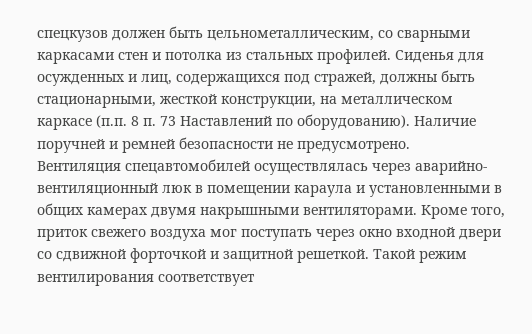спецкузов должен быть цельнометаллическим, со сварными каркасами стен и потолка из стальных профилей. Сиденья для осужденных и лиц, содержащихся под стражей, должны быть стационарными, жесткой конструкции, на металлическом каркасе (п.п. 8 п. 73 Наставлений по оборудованию). Наличие поручней и ремней безопасности не предусмотрено.
Вентиляция спецавтомобилей осуществлялась через аварийно-вентиляционный люк в помещении караула и установленными в общих камерах двумя накрышными вентиляторами. Кроме того, приток свежего воздуха мог поступать через окно входной двери со сдвижной форточкой и защитной решеткой. Такой режим вентилирования соответствует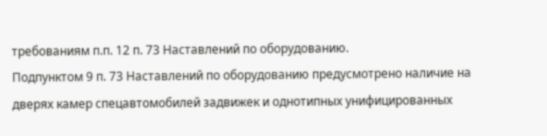требованиям п.п. 12 п. 73 Наставлений по оборудованию.
Подпунктом 9 п. 73 Наставлений по оборудованию предусмотрено наличие на дверях камер спецавтомобилей задвижек и однотипных унифицированных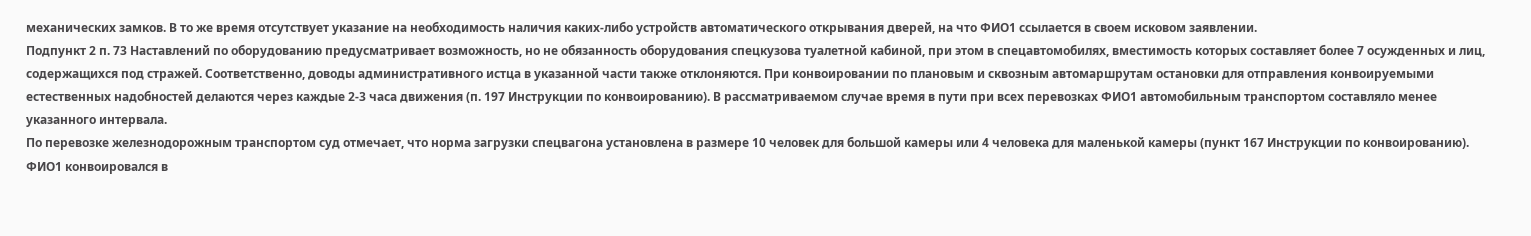механических замков. В то же время отсутствует указание на необходимость наличия каких-либо устройств автоматического открывания дверей, на что ФИО1 ссылается в своем исковом заявлении.
Подпункт 2 п. 73 Наставлений по оборудованию предусматривает возможность, но не обязанность оборудования спецкузова туалетной кабиной, при этом в спецавтомобилях, вместимость которых составляет более 7 осужденных и лиц, содержащихся под стражей. Соответственно, доводы административного истца в указанной части также отклоняются. При конвоировании по плановым и сквозным автомаршрутам остановки для отправления конвоируемыми естественных надобностей делаются через каждые 2-3 часа движения (п. 197 Инструкции по конвоированию). В рассматриваемом случае время в пути при всех перевозках ФИО1 автомобильным транспортом составляло менее указанного интервала.
По перевозке железнодорожным транспортом суд отмечает, что норма загрузки спецвагона установлена в размере 10 человек для большой камеры или 4 человека для маленькой камеры (пункт 167 Инструкции по конвоированию). ФИО1 конвоировался в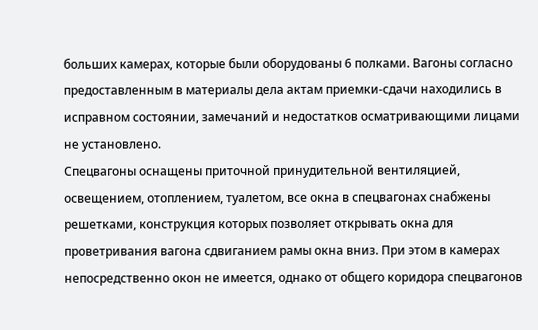больших камерах, которые были оборудованы 6 полками. Вагоны согласно предоставленным в материалы дела актам приемки-сдачи находились в исправном состоянии, замечаний и недостатков осматривающими лицами не установлено.
Спецвагоны оснащены приточной принудительной вентиляцией, освещением, отоплением, туалетом, все окна в спецвагонах снабжены решетками, конструкция которых позволяет открывать окна для проветривания вагона сдвиганием рамы окна вниз. При этом в камерах непосредственно окон не имеется, однако от общего коридора спецвагонов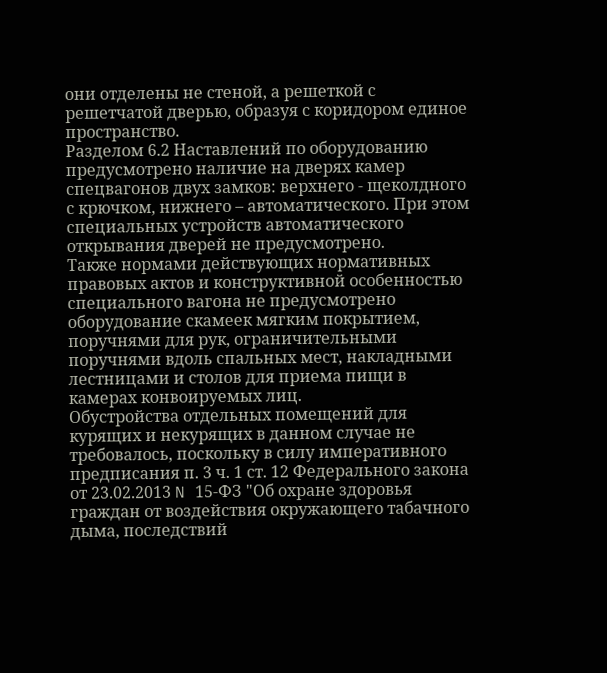они отделены не стеной, а решеткой с решетчатой дверью, образуя с коридором единое пространство.
Разделом 6.2 Наставлений по оборудованию предусмотрено наличие на дверях камер спецвагонов двух замков: верхнего - щеколдного с крючком, нижнего – автоматического. При этом специальных устройств автоматического открывания дверей не предусмотрено.
Также нормами действующих нормативных правовых актов и конструктивной особенностью специального вагона не предусмотрено оборудование скамеек мягким покрытием, поручнями для рук, ограничительными поручнями вдоль спальных мест, накладными лестницами и столов для приема пищи в камерах конвоируемых лиц.
Обустройства отдельных помещений для курящих и некурящих в данном случае не требовалось, поскольку в силу императивного предписания п. 3 ч. 1 ст. 12 Федерального закона от 23.02.2013 N 15-ФЗ "Об охране здоровья граждан от воздействия окружающего табачного дыма, последствий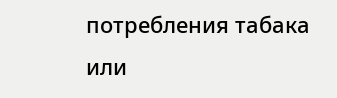потребления табака или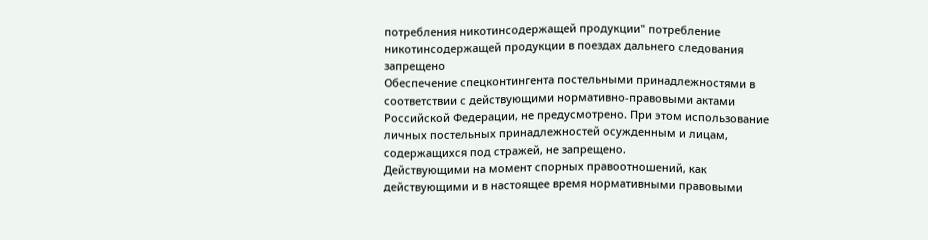потребления никотинсодержащей продукции" потребление никотинсодержащей продукции в поездах дальнего следования запрещено
Обеспечение спецконтингента постельными принадлежностями в соответствии с действующими нормативно-правовыми актами Российской Федерации, не предусмотрено. При этом использование личных постельных принадлежностей осужденным и лицам, содержащихся под стражей, не запрещено.
Действующими на момент спорных правоотношений, как действующими и в настоящее время нормативными правовыми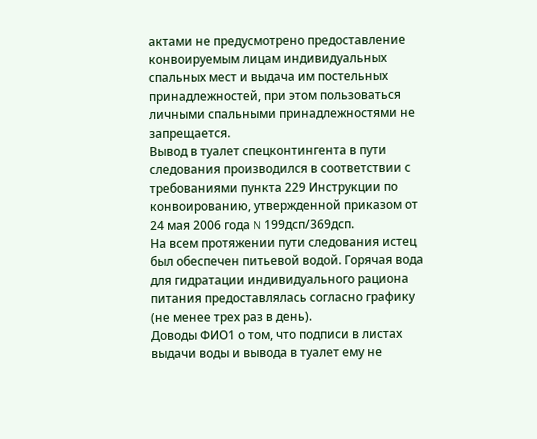актами не предусмотрено предоставление конвоируемым лицам индивидуальных спальных мест и выдача им постельных принадлежностей, при этом пользоваться личными спальными принадлежностями не запрещается.
Вывод в туалет спецконтингента в пути следования производился в соответствии с требованиями пункта 229 Инструкции по конвоированию, утвержденной приказом от 24 мая 2006 года N 199дсп/369дсп.
На всем протяжении пути следования истец был обеспечен питьевой водой. Горячая вода для гидратации индивидуального рациона питания предоставлялась согласно графику (не менее трех раз в день).
Доводы ФИО1 о том, что подписи в листах выдачи воды и вывода в туалет ему не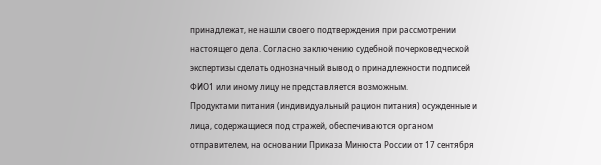принадлежат, не нашли своего подтверждения при рассмотрении настоящего дела. Согласно заключению судебной почерковедческой экспертизы сделать однозначный вывод о принадлежности подписей ФИО1 или иному лицу не представляется возможным.
Продуктами питания (индивидуальный рацион питания) осужденные и лица, содержащиеся под стражей, обеспечиваются органом отправителем, на основании Приказа Минюста России от 17 сентября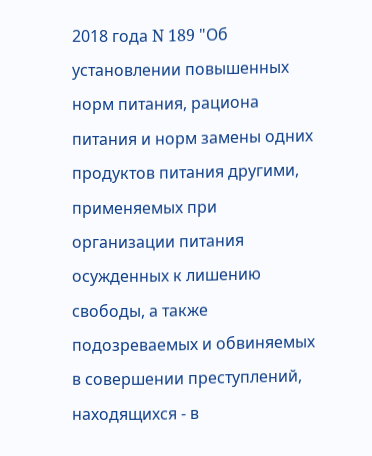2018 года N 189 "Об установлении повышенных норм питания, рациона питания и норм замены одних продуктов питания другими, применяемых при организации питания осужденных к лишению свободы, а также подозреваемых и обвиняемых в совершении преступлений, находящихся - в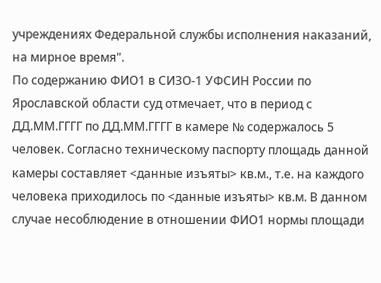учреждениях Федеральной службы исполнения наказаний, на мирное время".
По содержанию ФИО1 в СИЗО-1 УФСИН России по Ярославской области суд отмечает, что в период с ДД.ММ.ГГГГ по ДД.ММ.ГГГГ в камере № содержалось 5 человек. Согласно техническому паспорту площадь данной камеры составляет <данные изъяты> кв.м., т.е. на каждого человека приходилось по <данные изъяты> кв.м. В данном случае несоблюдение в отношении ФИО1 нормы площади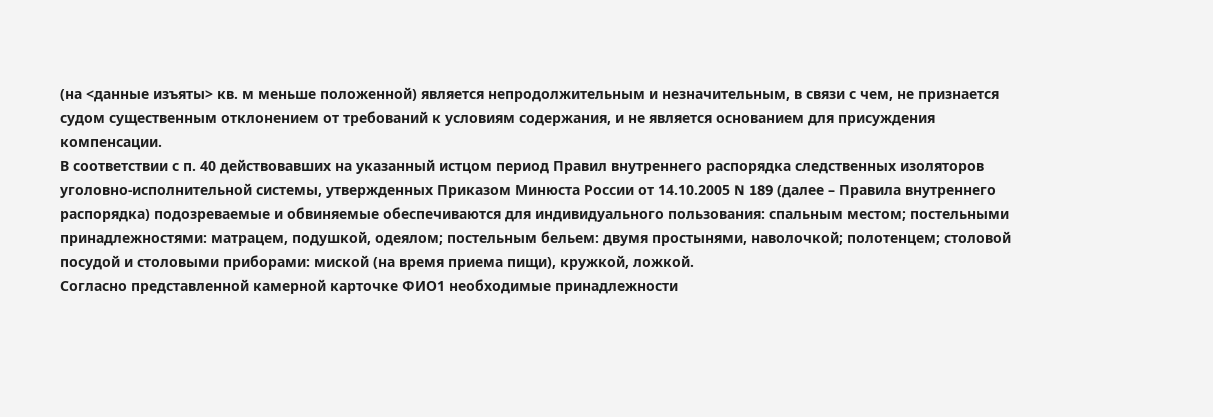(на <данные изъяты> кв. м меньше положенной) является непродолжительным и незначительным, в связи с чем, не признается судом существенным отклонением от требований к условиям содержания, и не является основанием для присуждения компенсации.
В соответствии с п. 40 действовавших на указанный истцом период Правил внутреннего распорядка следственных изоляторов уголовно-исполнительной системы, утвержденных Приказом Минюста России от 14.10.2005 N 189 (далее – Правила внутреннего распорядка) подозреваемые и обвиняемые обеспечиваются для индивидуального пользования: спальным местом; постельными принадлежностями: матрацем, подушкой, одеялом; постельным бельем: двумя простынями, наволочкой; полотенцем; столовой посудой и столовыми приборами: миской (на время приема пищи), кружкой, ложкой.
Согласно представленной камерной карточке ФИО1 необходимые принадлежности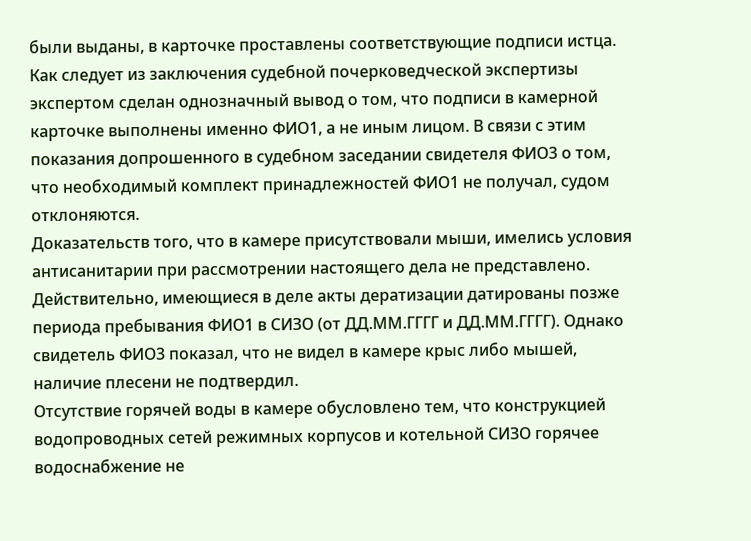были выданы, в карточке проставлены соответствующие подписи истца. Как следует из заключения судебной почерковедческой экспертизы экспертом сделан однозначный вывод о том, что подписи в камерной карточке выполнены именно ФИО1, а не иным лицом. В связи с этим показания допрошенного в судебном заседании свидетеля ФИО3 о том, что необходимый комплект принадлежностей ФИО1 не получал, судом отклоняются.
Доказательств того, что в камере присутствовали мыши, имелись условия антисанитарии при рассмотрении настоящего дела не представлено. Действительно, имеющиеся в деле акты дератизации датированы позже периода пребывания ФИО1 в СИЗО (от ДД.ММ.ГГГГ и ДД.ММ.ГГГГ). Однако свидетель ФИО3 показал, что не видел в камере крыс либо мышей, наличие плесени не подтвердил.
Отсутствие горячей воды в камере обусловлено тем, что конструкцией водопроводных сетей режимных корпусов и котельной СИЗО горячее водоснабжение не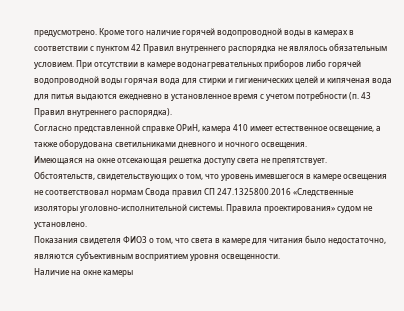предусмотрено. Кроме того наличие горячей водопроводной воды в камерах в соответствии с пунктом 42 Правил внутреннего распорядка не являлось обязательным условием. При отсутствии в камере водонагревательных приборов либо горячей водопроводной воды горячая вода для стирки и гигиенических целей и кипяченая вода для питья выдаются ежедневно в установленное время с учетом потребности (п. 43 Правил внутреннего распорядка).
Согласно представленной справке ОРиН, камера 410 имеет естественное освещение, а также оборудована светильниками дневного и ночного освещения.
Имеющаяся на окне отсекающая решетка доступу света не препятствует.
Обстоятельств, свидетельствующих о том, что уровень имевшегося в камере освещения не соответствовал нормам Свода правил СП 247.1325800.2016 «Следственные изоляторы уголовно-исполнительной системы. Правила проектирования» судом не установлено.
Показания свидетеля ФИО3 о том, что света в камере для читания было недостаточно, являются субъективным восприятием уровня освещенности.
Наличие на окне камеры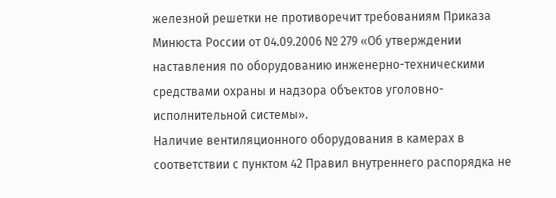железной решетки не противоречит требованиям Приказа Минюста России от 04.09.2006 № 279 «Об утверждении наставления по оборудованию инженерно-техническими средствами охраны и надзора объектов уголовно-исполнительной системы».
Наличие вентиляционного оборудования в камерах в соответствии с пунктом 42 Правил внутреннего распорядка не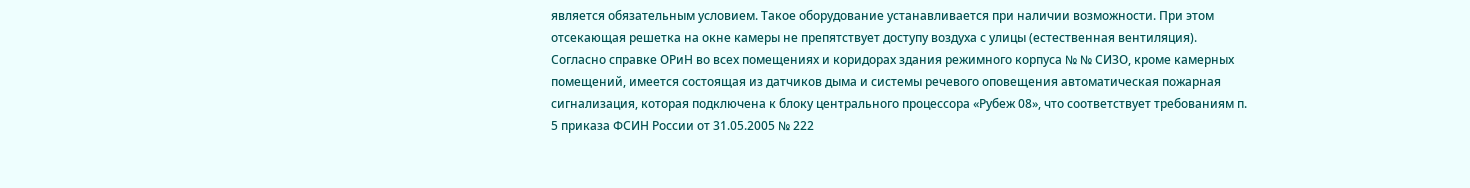является обязательным условием. Такое оборудование устанавливается при наличии возможности. При этом отсекающая решетка на окне камеры не препятствует доступу воздуха с улицы (естественная вентиляция).
Согласно справке ОРиН во всех помещениях и коридорах здания режимного корпуса № № СИЗО, кроме камерных помещений, имеется состоящая из датчиков дыма и системы речевого оповещения автоматическая пожарная сигнализация, которая подключена к блоку центрального процессора «Рубеж 08», что соответствует требованиям п. 5 приказа ФСИН России от 31.05.2005 № 222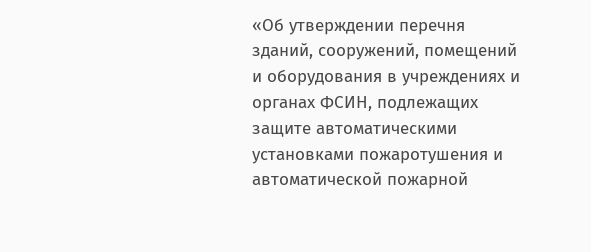«Об утверждении перечня зданий, сооружений, помещений и оборудования в учреждениях и органах ФСИН, подлежащих защите автоматическими установками пожаротушения и автоматической пожарной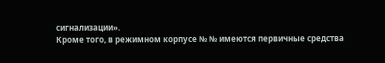сигнализации».
Кроме того, в режимном корпусе № № имеются первичные средства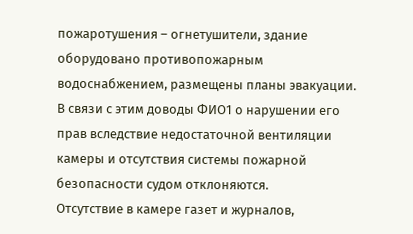пожаротушения – огнетушители, здание оборудовано противопожарным водоснабжением, размещены планы эвакуации.
В связи с этим доводы ФИО1 о нарушении его прав вследствие недостаточной вентиляции камеры и отсутствия системы пожарной безопасности судом отклоняются.
Отсутствие в камере газет и журналов,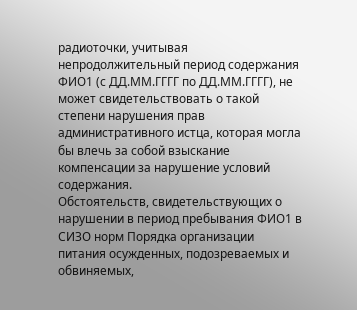радиоточки, учитывая непродолжительный период содержания ФИО1 (с ДД.ММ.ГГГГ по ДД.ММ.ГГГГ), не может свидетельствовать о такой степени нарушения прав административного истца, которая могла бы влечь за собой взыскание компенсации за нарушение условий содержания.
Обстоятельств, свидетельствующих о нарушении в период пребывания ФИО1 в СИЗО норм Порядка организации питания осужденных, подозреваемых и обвиняемых,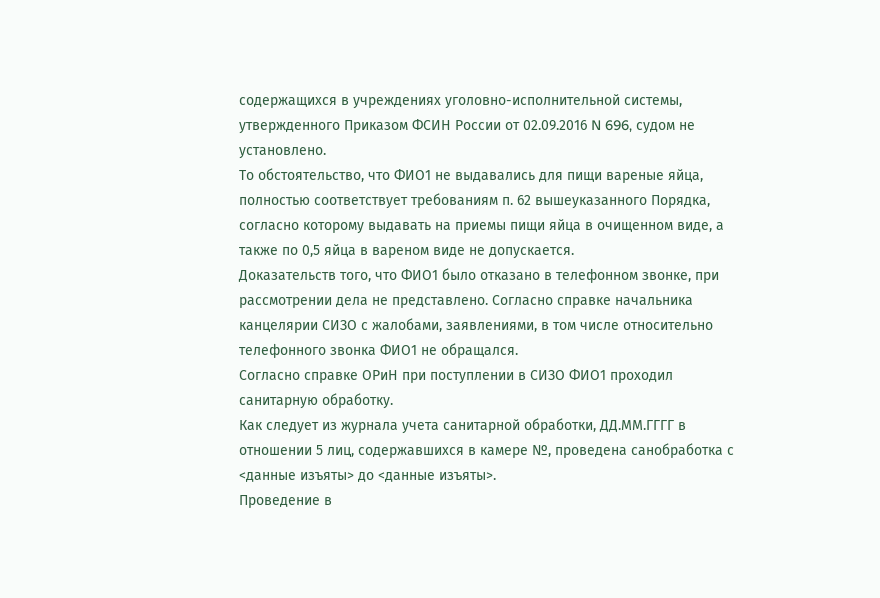содержащихся в учреждениях уголовно-исполнительной системы, утвержденного Приказом ФСИН России от 02.09.2016 N 696, судом не установлено.
То обстоятельство, что ФИО1 не выдавались для пищи вареные яйца, полностью соответствует требованиям п. 62 вышеуказанного Порядка, согласно которому выдавать на приемы пищи яйца в очищенном виде, а также по 0,5 яйца в вареном виде не допускается.
Доказательств того, что ФИО1 было отказано в телефонном звонке, при рассмотрении дела не представлено. Согласно справке начальника канцелярии СИЗО с жалобами, заявлениями, в том числе относительно телефонного звонка ФИО1 не обращался.
Согласно справке ОРиН при поступлении в СИЗО ФИО1 проходил санитарную обработку.
Как следует из журнала учета санитарной обработки, ДД.ММ.ГГГГ в отношении 5 лиц, содержавшихся в камере №, проведена санобработка с <данные изъяты> до <данные изъяты>.
Проведение в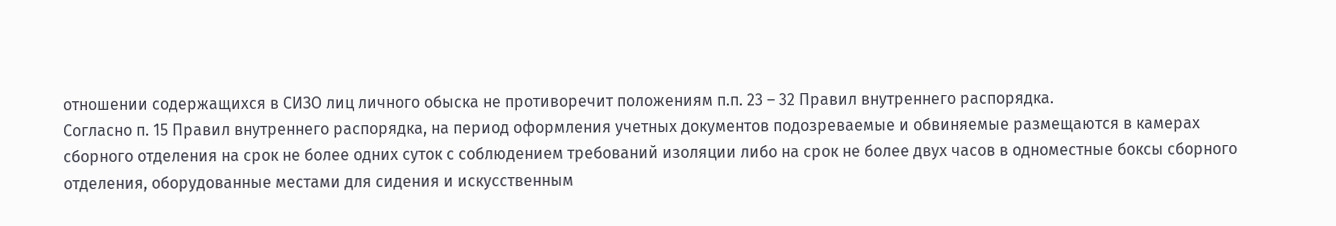отношении содержащихся в СИЗО лиц личного обыска не противоречит положениям п.п. 23 – 32 Правил внутреннего распорядка.
Согласно п. 15 Правил внутреннего распорядка, на период оформления учетных документов подозреваемые и обвиняемые размещаются в камерах сборного отделения на срок не более одних суток с соблюдением требований изоляции либо на срок не более двух часов в одноместные боксы сборного отделения, оборудованные местами для сидения и искусственным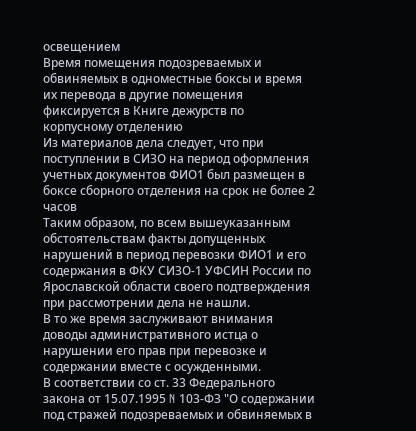освещением
Время помещения подозреваемых и обвиняемых в одноместные боксы и время их перевода в другие помещения фиксируется в Книге дежурств по корпусному отделению
Из материалов дела следует, что при поступлении в СИЗО на период оформления учетных документов ФИО1 был размещен в боксе сборного отделения на срок не более 2 часов
Таким образом, по всем вышеуказанным обстоятельствам факты допущенных нарушений в период перевозки ФИО1 и его содержания в ФКУ СИЗО-1 УФСИН России по Ярославской области своего подтверждения при рассмотрении дела не нашли.
В то же время заслуживают внимания доводы административного истца о нарушении его прав при перевозке и содержании вместе с осужденными.
В соответствии со ст. 33 Федерального закона от 15.07.1995 N 103-ФЗ "О содержании под стражей подозреваемых и обвиняемых в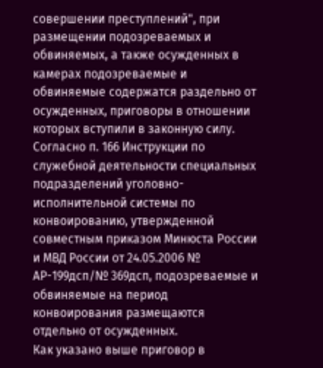совершении преступлений", при размещении подозреваемых и обвиняемых, а также осужденных в камерах подозреваемые и обвиняемые содержатся раздельно от осужденных, приговоры в отношении которых вступили в законную силу.
Согласно п. 166 Инструкции по служебной деятельности специальных подразделений уголовно-исполнительной системы по конвоированию, утвержденной совместным приказом Минюста России и МВД России от 24.05.2006 № АР-199дсп/№ 369дсп, подозреваемые и обвиняемые на период конвоирования размещаются отдельно от осужденных.
Как указано выше приговор в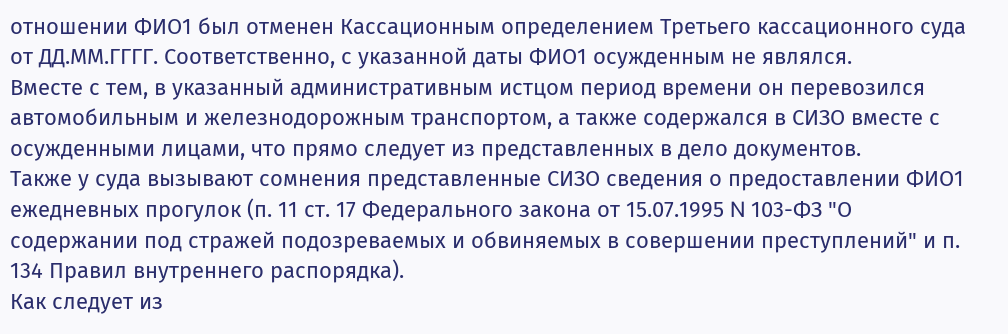отношении ФИО1 был отменен Кассационным определением Третьего кассационного суда от ДД.ММ.ГГГГ. Соответственно, с указанной даты ФИО1 осужденным не являлся.
Вместе с тем, в указанный административным истцом период времени он перевозился автомобильным и железнодорожным транспортом, а также содержался в СИЗО вместе с осужденными лицами, что прямо следует из представленных в дело документов.
Также у суда вызывают сомнения представленные СИЗО сведения о предоставлении ФИО1 ежедневных прогулок (п. 11 ст. 17 Федерального закона от 15.07.1995 N 103-ФЗ "О содержании под стражей подозреваемых и обвиняемых в совершении преступлений" и п. 134 Правил внутреннего распорядка).
Как следует из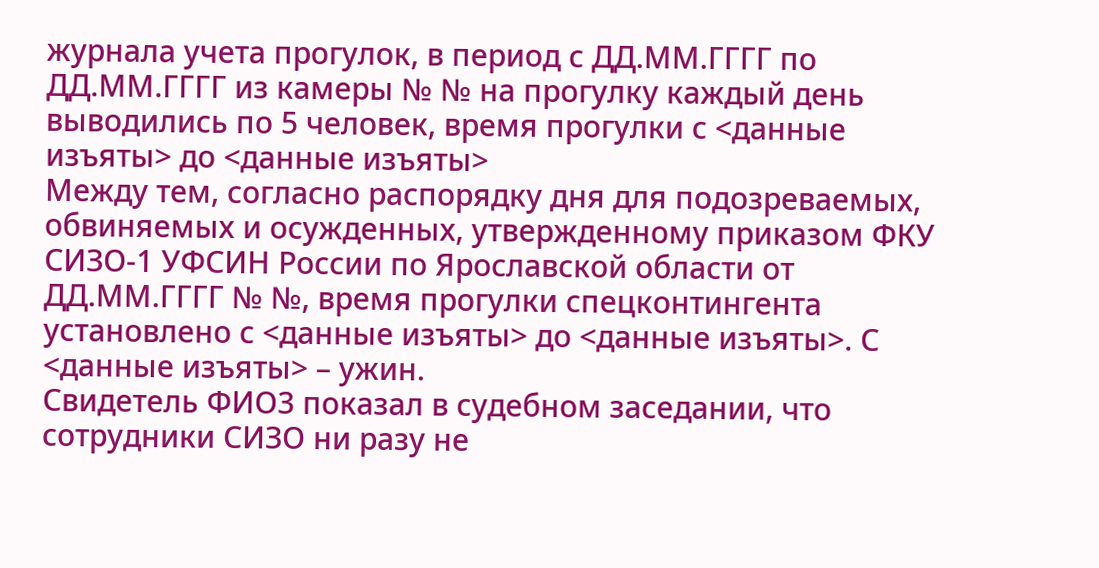журнала учета прогулок, в период с ДД.ММ.ГГГГ по ДД.ММ.ГГГГ из камеры № № на прогулку каждый день выводились по 5 человек, время прогулки с <данные изъяты> до <данные изъяты>
Между тем, согласно распорядку дня для подозреваемых, обвиняемых и осужденных, утвержденному приказом ФКУ СИЗО-1 УФСИН России по Ярославской области от ДД.ММ.ГГГГ № №, время прогулки спецконтингента установлено с <данные изъяты> до <данные изъяты>. С <данные изъяты> – ужин.
Свидетель ФИО3 показал в судебном заседании, что сотрудники СИЗО ни разу не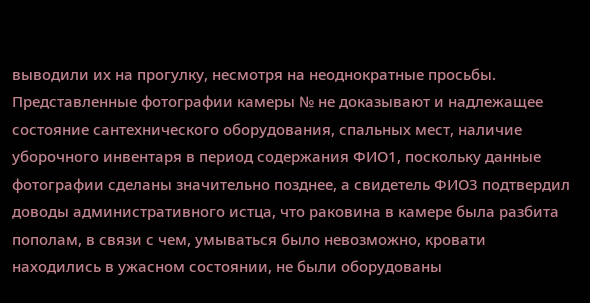выводили их на прогулку, несмотря на неоднократные просьбы.
Представленные фотографии камеры № не доказывают и надлежащее состояние сантехнического оборудования, спальных мест, наличие уборочного инвентаря в период содержания ФИО1, поскольку данные фотографии сделаны значительно позднее, а свидетель ФИО3 подтвердил доводы административного истца, что раковина в камере была разбита пополам, в связи с чем, умываться было невозможно, кровати находились в ужасном состоянии, не были оборудованы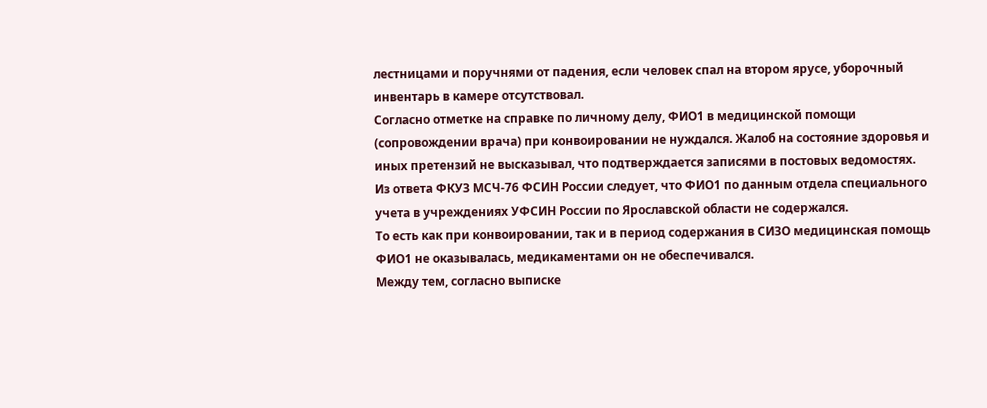лестницами и поручнями от падения, если человек спал на втором ярусе, уборочный инвентарь в камере отсутствовал.
Согласно отметке на справке по личному делу, ФИО1 в медицинской помощи (сопровождении врача) при конвоировании не нуждался. Жалоб на состояние здоровья и иных претензий не высказывал, что подтверждается записями в постовых ведомостях.
Из ответа ФКУЗ МСЧ-76 ФСИН России следует, что ФИО1 по данным отдела специального учета в учреждениях УФСИН России по Ярославской области не содержался.
То есть как при конвоировании, так и в период содержания в СИЗО медицинская помощь ФИО1 не оказывалась, медикаментами он не обеспечивался.
Между тем, согласно выписке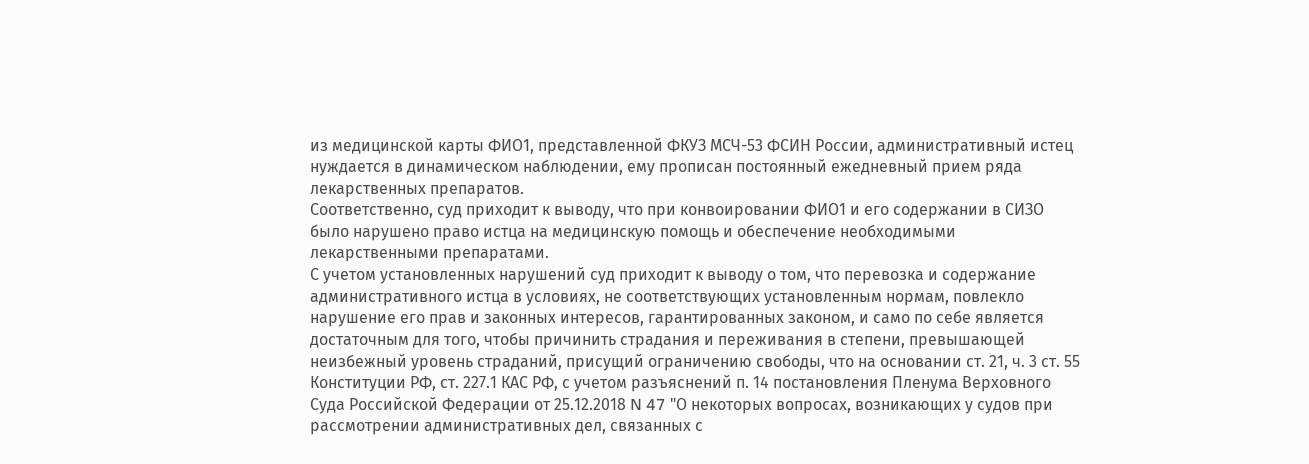из медицинской карты ФИО1, представленной ФКУЗ МСЧ-53 ФСИН России, административный истец нуждается в динамическом наблюдении, ему прописан постоянный ежедневный прием ряда лекарственных препаратов.
Соответственно, суд приходит к выводу, что при конвоировании ФИО1 и его содержании в СИЗО было нарушено право истца на медицинскую помощь и обеспечение необходимыми лекарственными препаратами.
С учетом установленных нарушений суд приходит к выводу о том, что перевозка и содержание административного истца в условиях, не соответствующих установленным нормам, повлекло нарушение его прав и законных интересов, гарантированных законом, и само по себе является достаточным для того, чтобы причинить страдания и переживания в степени, превышающей неизбежный уровень страданий, присущий ограничению свободы, что на основании ст. 21, ч. 3 ст. 55 Конституции РФ, ст. 227.1 КАС РФ, с учетом разъяснений п. 14 постановления Пленума Верховного Суда Российской Федерации от 25.12.2018 N 47 "О некоторых вопросах, возникающих у судов при рассмотрении административных дел, связанных с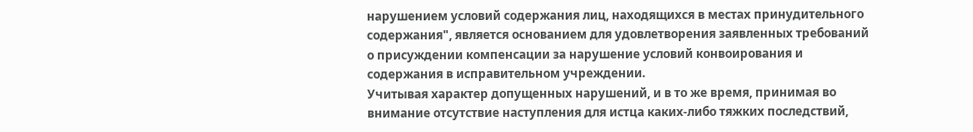нарушением условий содержания лиц, находящихся в местах принудительного содержания", является основанием для удовлетворения заявленных требований о присуждении компенсации за нарушение условий конвоирования и содержания в исправительном учреждении.
Учитывая характер допущенных нарушений, и в то же время, принимая во внимание отсутствие наступления для истца каких-либо тяжких последствий,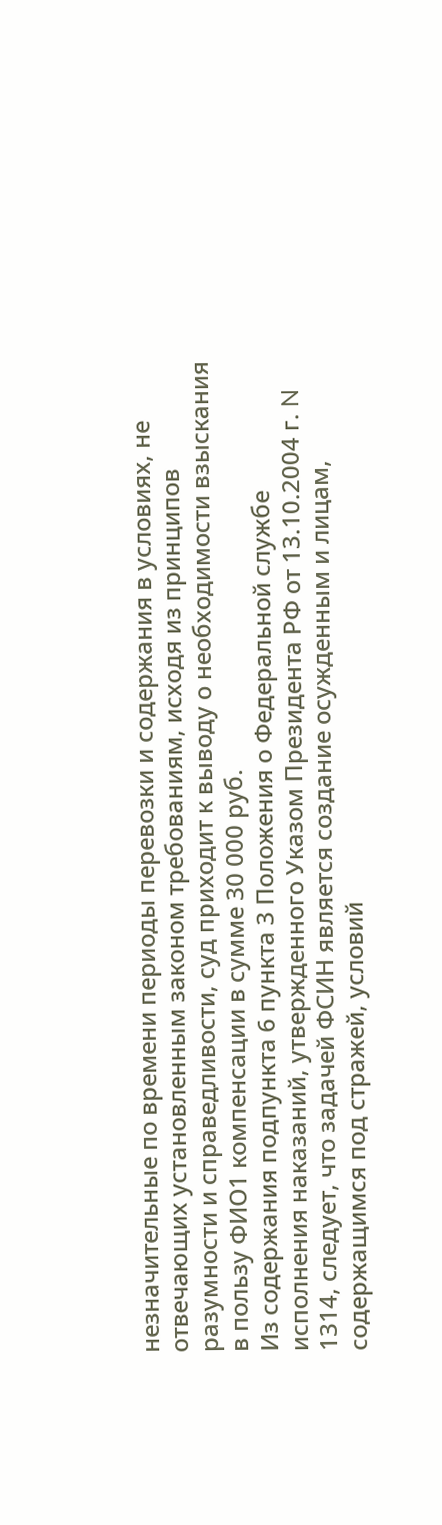незначительные по времени периоды перевозки и содержания в условиях, не отвечающих установленным законом требованиям, исходя из принципов разумности и справедливости, суд приходит к выводу о необходимости взыскания в пользу ФИО1 компенсации в сумме 30 000 руб.
Из содержания подпункта 6 пункта 3 Положения о Федеральной службе исполнения наказаний, утвержденного Указом Президента РФ от 13.10.2004 г. N 1314, следует, что задачей ФСИН является создание осужденным и лицам, содержащимся под стражей, условий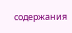содержания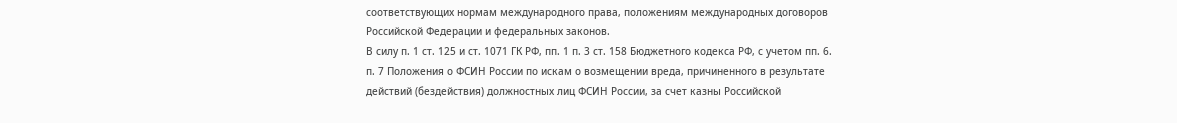соответствующих нормам международного права, положениям международных договоров Российской Федерации и федеральных законов.
В силу п. 1 ст. 125 и ст. 1071 ГК РФ, пп. 1 п. 3 ст. 158 Бюджетного кодекса РФ, с учетом пп. 6. п. 7 Положения о ФСИН России по искам о возмещении вреда, причиненного в результате действий (бездействия) должностных лиц ФСИН России, за счет казны Российской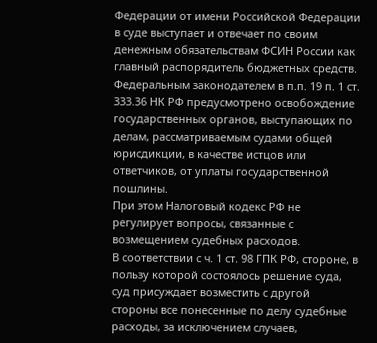Федерации от имени Российской Федерации в суде выступает и отвечает по своим денежным обязательствам ФСИН России как главный распорядитель бюджетных средств.
Федеральным законодателем в п.п. 19 п. 1 ст. 333.36 НК РФ предусмотрено освобождение государственных органов, выступающих по делам, рассматриваемым судами общей юрисдикции, в качестве истцов или ответчиков, от уплаты государственной пошлины.
При этом Налоговый кодекс РФ не регулирует вопросы, связанные с возмещением судебных расходов.
В соответствии с ч. 1 ст. 98 ГПК РФ, стороне, в пользу которой состоялось решение суда, суд присуждает возместить с другой стороны все понесенные по делу судебные расходы, за исключением случаев,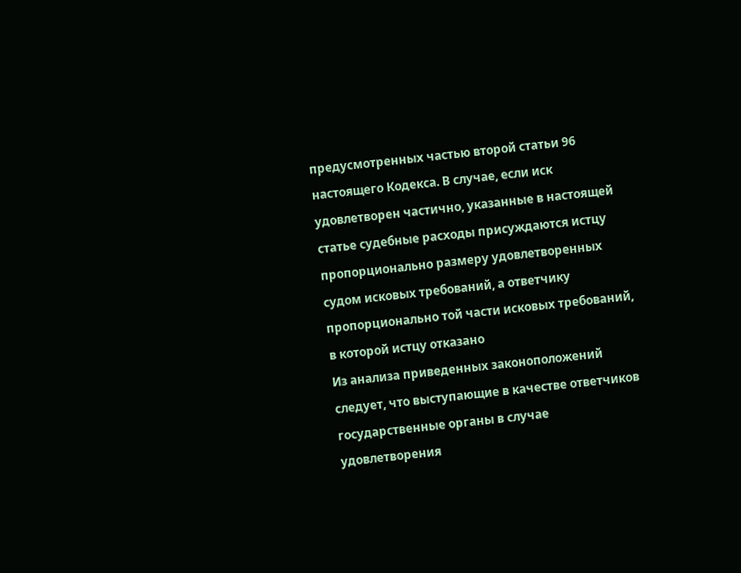предусмотренных частью второй статьи 96 настоящего Кодекса. В случае, если иск удовлетворен частично, указанные в настоящей статье судебные расходы присуждаются истцу пропорционально размеру удовлетворенных судом исковых требований, а ответчику пропорционально той части исковых требований, в которой истцу отказано
Из анализа приведенных законоположений следует, что выступающие в качестве ответчиков государственные органы в случае удовлетворения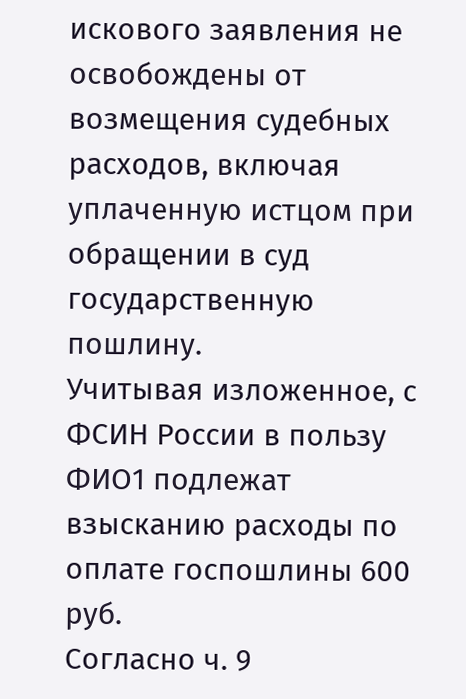искового заявления не освобождены от возмещения судебных расходов, включая уплаченную истцом при обращении в суд государственную пошлину.
Учитывая изложенное, с ФСИН России в пользу ФИО1 подлежат взысканию расходы по оплате госпошлины 600 руб.
Согласно ч. 9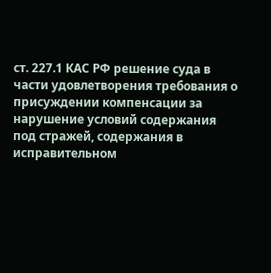ст. 227.1 КАС РФ решение суда в части удовлетворения требования о присуждении компенсации за нарушение условий содержания под стражей, содержания в исправительном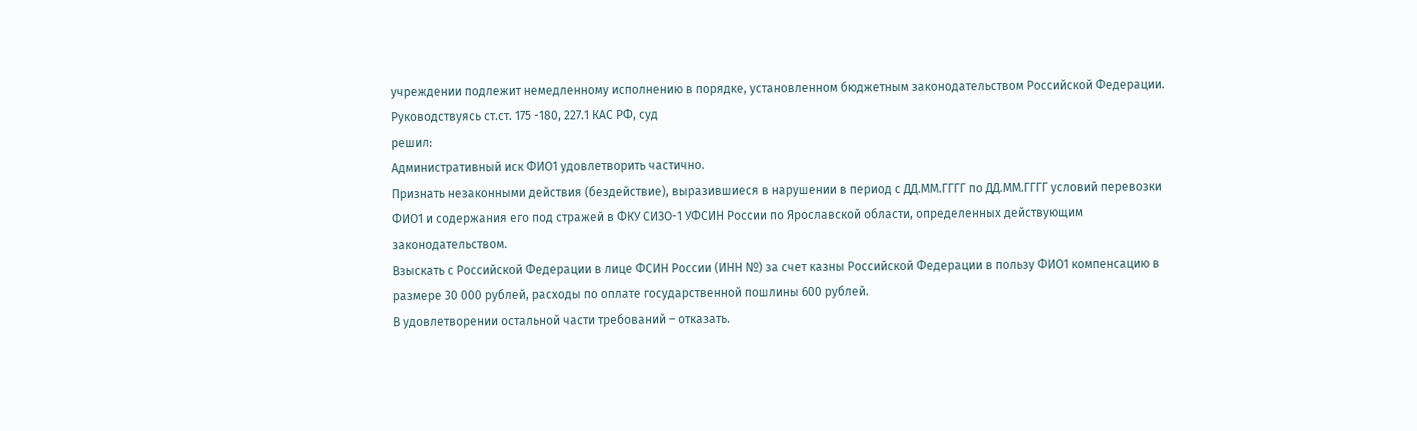учреждении подлежит немедленному исполнению в порядке, установленном бюджетным законодательством Российской Федерации.
Руководствуясь ст.ст. 175 -180, 227.1 КАС РФ, суд
решил:
Административный иск ФИО1 удовлетворить частично.
Признать незаконными действия (бездействие), выразившиеся в нарушении в период с ДД.ММ.ГГГГ по ДД.ММ.ГГГГ условий перевозки ФИО1 и содержания его под стражей в ФКУ СИЗО-1 УФСИН России по Ярославской области, определенных действующим законодательством.
Взыскать с Российской Федерации в лице ФСИН России (ИНН №) за счет казны Российской Федерации в пользу ФИО1 компенсацию в размере 30 000 рублей, расходы по оплате государственной пошлины 600 рублей.
В удовлетворении остальной части требований – отказать.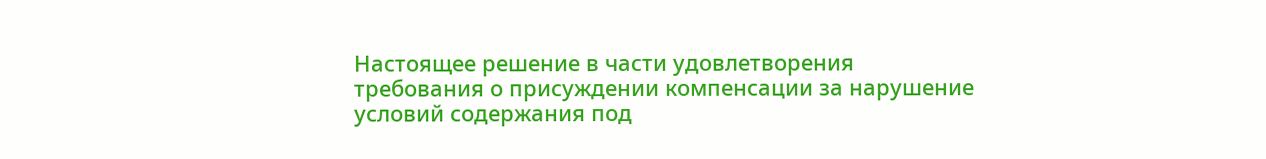Настоящее решение в части удовлетворения требования о присуждении компенсации за нарушение условий содержания под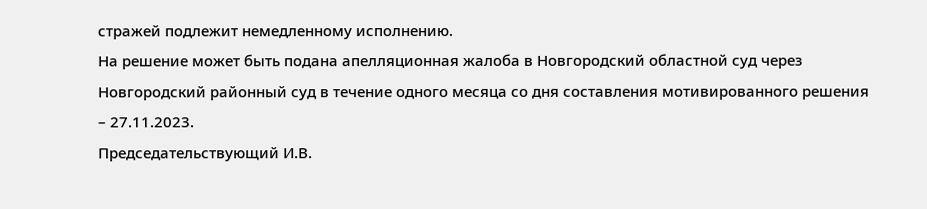стражей подлежит немедленному исполнению.
На решение может быть подана апелляционная жалоба в Новгородский областной суд через Новгородский районный суд в течение одного месяца со дня составления мотивированного решения – 27.11.2023.
Председательствующий И.В.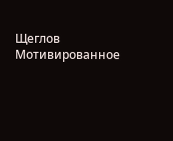Щеглов
Мотивированное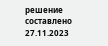решение составлено 27.11.2023